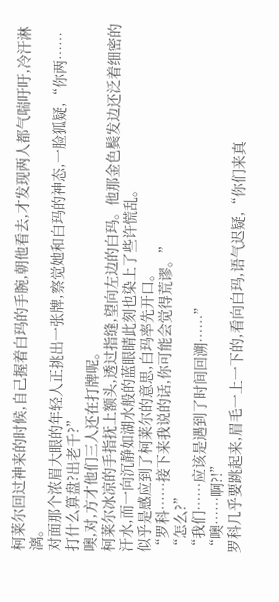柯莱尔回过神来的时候,自己握着白玛的手腕,朝他看去,才发现两人都气喘吁吁,冷汗淋漓。
对面那个浓眉大眼的年轻人正挑出一张牌,察觉她和白玛的神态,一脸狐疑,“你两……打什么算盘?出老千?”
噢,对,方才他们三人还在打牌呢。
柯莱尔冰凉的手指抚上额头,透过指缝,望向左边的白玛。他那金色鬓发边还泛着细密的汗水,而一向沉静如湖水般的蓝眼睛此刻也染上了些许慌乱。
似乎是感应到了柯莱尔的意思,白玛率先开口。
“罗科……接下来我说的话,你可能会觉得荒谬。”
“怎么?”
“我们……应该是遇到了时间回溯……”
“噢……啊?!”
罗科几乎要跳起来,眉毛一上一下的,看向白玛,语气迟疑,“你们来真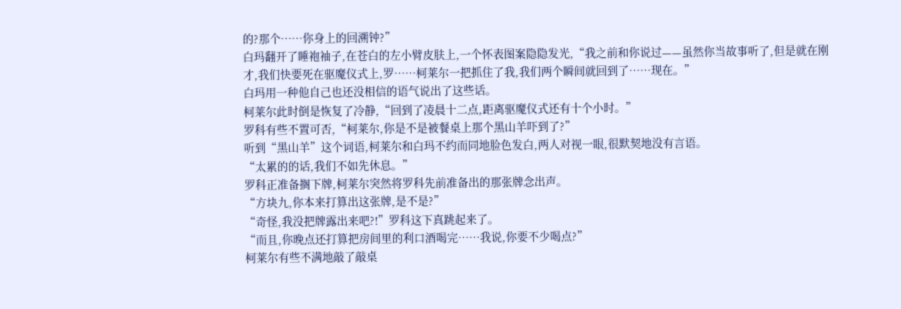的?那个……你身上的回溯钟?”
白玛翻开了睡袍袖子,在苍白的左小臂皮肤上,一个怀表图案隐隐发光,“我之前和你说过——虽然你当故事听了,但是就在刚才,我们快要死在驱魔仪式上,罗……柯莱尔一把抓住了我,我们两个瞬间就回到了……现在。”
白玛用一种他自己也还没相信的语气说出了这些话。
柯莱尔此时倒是恢复了冷静,“回到了凌晨十二点,距离驱魔仪式还有十个小时。”
罗科有些不置可否,“柯莱尔,你是不是被餐桌上那个黑山羊吓到了?”
听到“黑山羊”这个词语,柯莱尔和白玛不约而同地脸色发白,两人对视一眼,很默契地没有言语。
“太累的的话,我们不如先休息。”
罗科正准备搁下牌,柯莱尔突然将罗科先前准备出的那张牌念出声。
“方块九,你本来打算出这张牌,是不是?”
“奇怪,我没把牌露出来吧?!”罗科这下真跳起来了。
“而且,你晚点还打算把房间里的利口酒喝完……我说,你要不少喝点?”
柯莱尔有些不满地敲了敲桌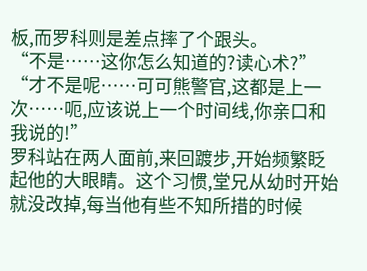板,而罗科则是差点摔了个跟头。
“不是……这你怎么知道的?读心术?”
“才不是呢……可可熊警官,这都是上一次……呃,应该说上一个时间线,你亲口和我说的!”
罗科站在两人面前,来回踱步,开始频繁眨起他的大眼睛。这个习惯,堂兄从幼时开始就没改掉,每当他有些不知所措的时候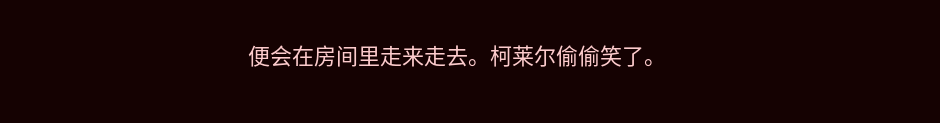便会在房间里走来走去。柯莱尔偷偷笑了。